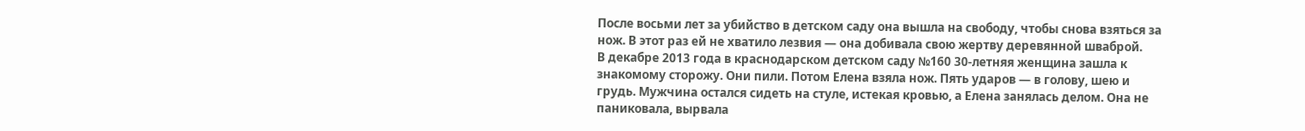После восьми лет за убийство в детском саду она вышла на свободу, чтобы снова взяться за нож. В этот раз ей не хватило лезвия — она добивала свою жертву деревянной шваброй.
В декабре 2013 года в краснодарском детском саду №160 30-летняя женщина зашла к знакомому сторожу. Они пили. Потом Елена взяла нож. Пять ударов — в голову, шею и грудь. Мужчина остался сидеть на стуле, истекая кровью, а Елена занялась делом. Она не паниковала, вырвала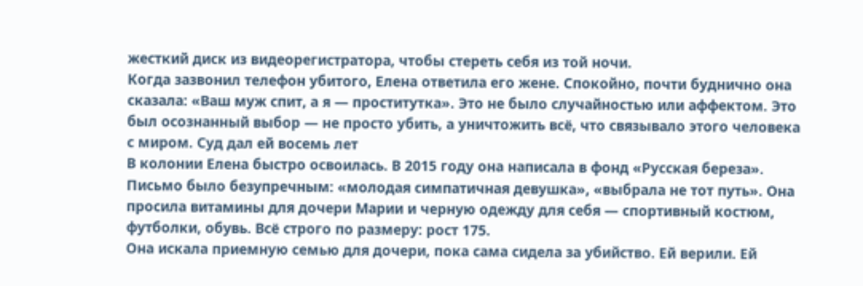жесткий диск из видеорегистратора, чтобы стереть себя из той ночи.
Когда зазвонил телефон убитого, Елена ответила его жене. Спокойно, почти буднично она сказала: «Ваш муж спит, а я — проститутка». Это не было случайностью или аффектом. Это был осознанный выбор — не просто убить, а уничтожить всё, что связывало этого человека с миром. Суд дал ей восемь лет
В колонии Елена быстро освоилась. В 2015 году она написала в фонд «Русская береза». Письмо было безупречным: «молодая симпатичная девушка», «выбрала не тот путь». Она просила витамины для дочери Марии и черную одежду для себя — спортивный костюм, футболки, обувь. Всё строго по размеру: рост 175.
Она искала приемную семью для дочери, пока сама сидела за убийство. Ей верили. Ей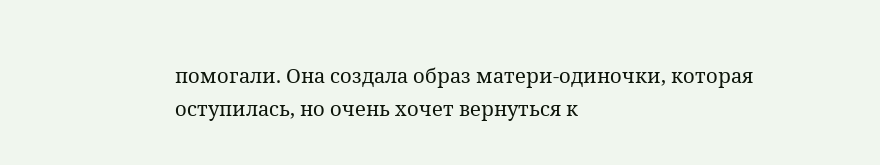помогали. Она создала образ матери-одиночки, которая оступилась, но очень хочет вернуться к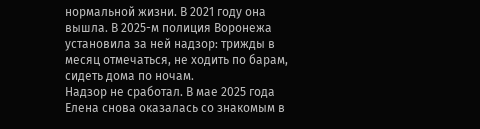нормальной жизни. В 2021 году она вышла. В 2025-м полиция Воронежа установила за ней надзор: трижды в месяц отмечаться, не ходить по барам, сидеть дома по ночам.
Надзор не сработал. В мае 2025 года Елена снова оказалась со знакомым в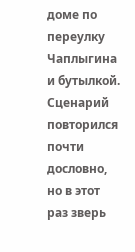доме по переулку Чаплыгина и бутылкой. Сценарий повторился почти дословно, но в этот раз зверь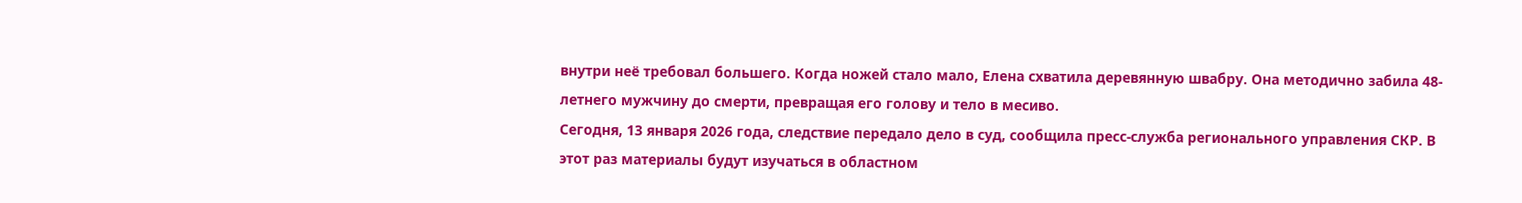внутри неё требовал большего. Когда ножей стало мало, Елена схватила деревянную швабру. Она методично забила 48-летнего мужчину до смерти, превращая его голову и тело в месиво.
Сегодня, 13 января 2026 года, следствие передало дело в суд, сообщила пресс-служба регионального управления СКР. В этот раз материалы будут изучаться в областном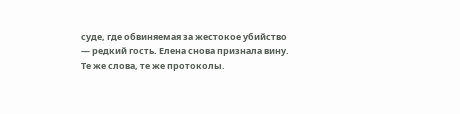суде, где обвиняемая за жестокое убийство — редкий гость. Елена снова признала вину. Те же слова, те же протоколы.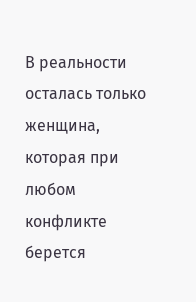В реальности осталась только женщина, которая при любом конфликте берется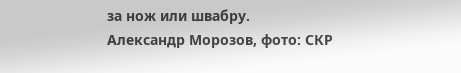за нож или швабру.
Александр Морозов, фото: СКР